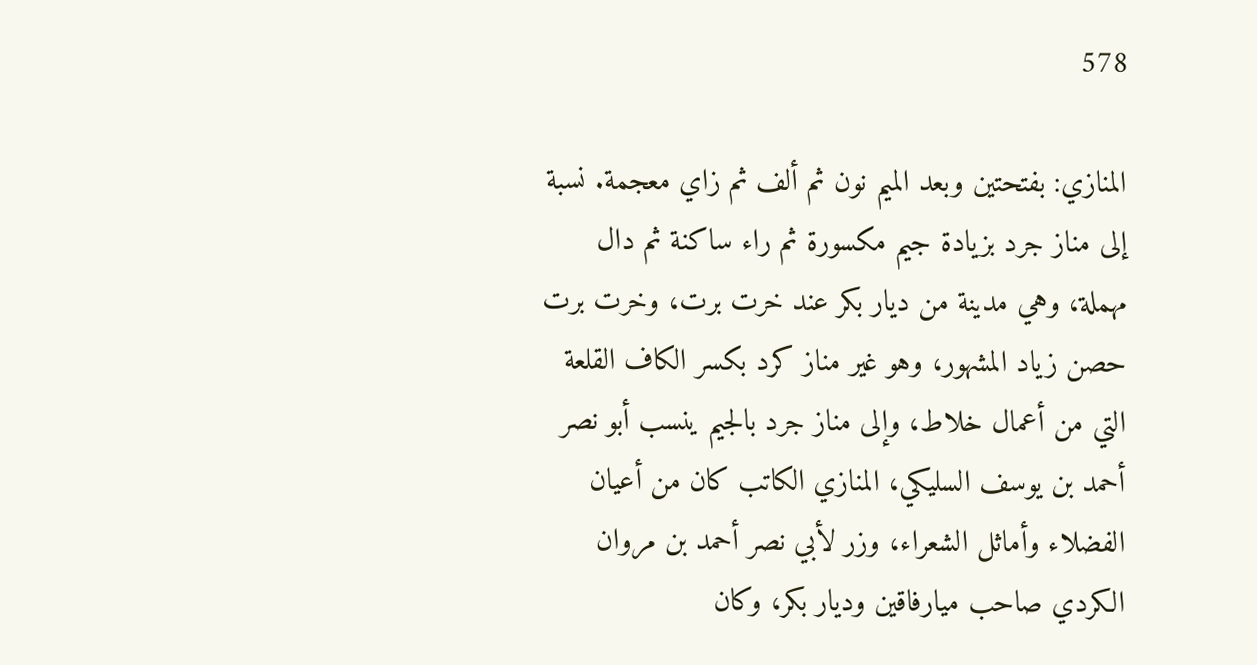578

المنازي: بفتحتين وبعد الميم نون ثم ألف ثم زاي معجمة. نسبة إلى مناز جرد بزيادة جيم مكسورة ثم راء ساكنة ثم دال مهملة، وهي مدينة من ديار بكر عند خرت برت، وخرت برت حصن زياد المشهور، وهو غير مناز كرد بكسر الكاف القلعة التي من أعمال خلاط، وإلى مناز جرد بالجيم ينسب أبو نصر أحمد بن يوسف السليكي، المنازي الكاتب كان من أعيان الفضلاء وأماثل الشعراء، وزر لأبي نصر أحمد بن مروان الكردي صاحب ميارفاقين وديار بكر، وكان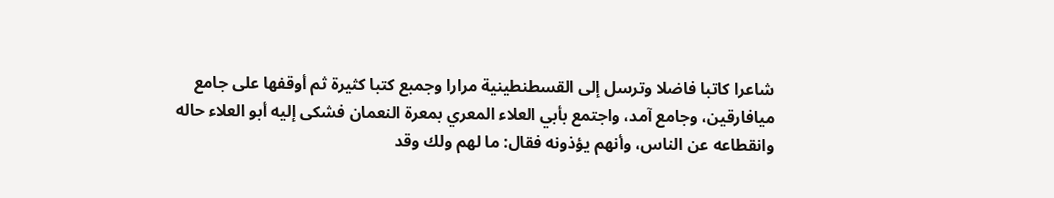شاعرا كاتبا فاضلا وترسل إلى القسطنطينية مرارا وجمبع كتبا كثيرة ثم أوقفها على جامع ميافارقين، وجامع آمد، واجتمع بأبي العلاء المعري بمعرة النعمان فشكى إليه أبو العلاء حاله وانقطاعه عن الناس، وأنهم يؤذونه فقال: ما لهم ولك وقد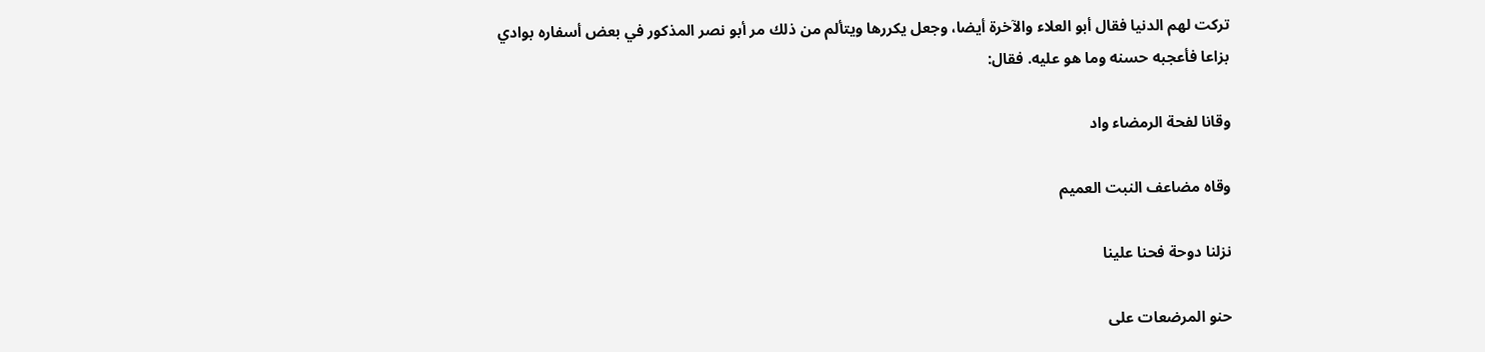تركت لهم الدنيا فقال أبو العلاء والآخرة أيضا، وجعل يكررها ويتألم من ذلك مر أبو نصر المذكور في بعض أسفاره بوادي بزاعا فأعجبه حسنه وما هو عليه. فقال:

وقانا لفحة الرمضاء واد

وقاه مضاعف النبت العميم

نزلنا دوحة فحنا علينا

حنو المرضعات على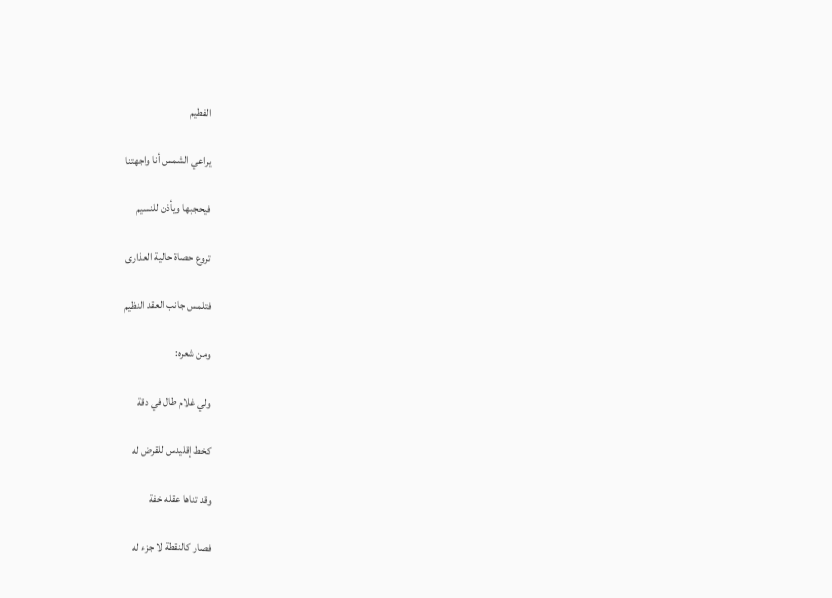الفطيم

يراعي الشمس أنا واجهتنا

فيحجبها ويأذن للنسيم

تروع حصاة حالية العذارى

فتلمس جانب العقد النظيم

ومن شعره:

ولي غلام طال في دقة

كخط إقليدس للقرض له

وقد تناها عقله خفة

فصار كالنقطة لا جزء له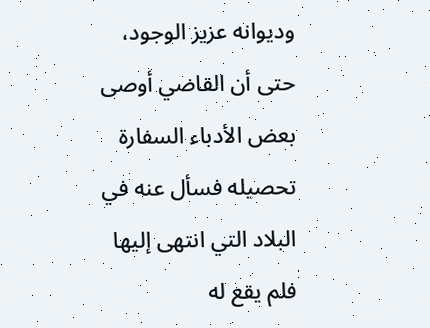وديوانه عزيز الوجود، حتى أن القاضي أوصى بعض الأدباء السفارة تحصيله فسأل عنه في البلاد التي انتهى إليها فلم يقع له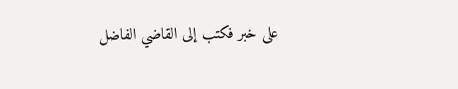على خبر فكتب إلى القاضي الفاضل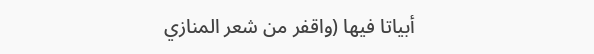أبياتا فيها (واقفر من شعر المنازي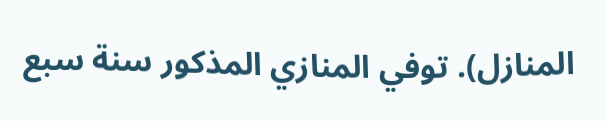المنازل). توفي المنازي المذكور سنة سبع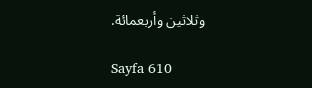وثلاثين وأربعمائة.

Sayfa 610